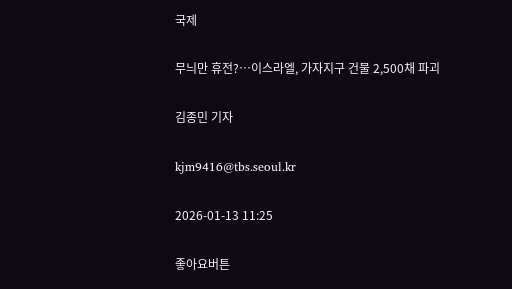국제

무늬만 휴전?…이스라엘, 가자지구 건물 2,500채 파괴

김종민 기자

kjm9416@tbs.seoul.kr

2026-01-13 11:25

좋아요버튼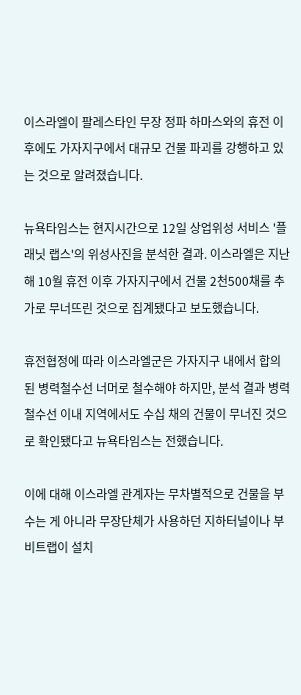이스라엘이 팔레스타인 무장 정파 하마스와의 휴전 이후에도 가자지구에서 대규모 건물 파괴를 강행하고 있는 것으로 알려졌습니다.

뉴욕타임스는 현지시간으로 12일 상업위성 서비스 '플래닛 랩스'의 위성사진을 분석한 결과. 이스라엘은 지난해 10월 휴전 이후 가자지구에서 건물 2천500채를 추가로 무너뜨린 것으로 집계됐다고 보도했습니다.

휴전협정에 따라 이스라엘군은 가자지구 내에서 합의된 병력철수선 너머로 철수해야 하지만, 분석 결과 병력철수선 이내 지역에서도 수십 채의 건물이 무너진 것으로 확인됐다고 뉴욕타임스는 전했습니다.

이에 대해 이스라엘 관계자는 무차별적으로 건물을 부수는 게 아니라 무장단체가 사용하던 지하터널이나 부비트랩이 설치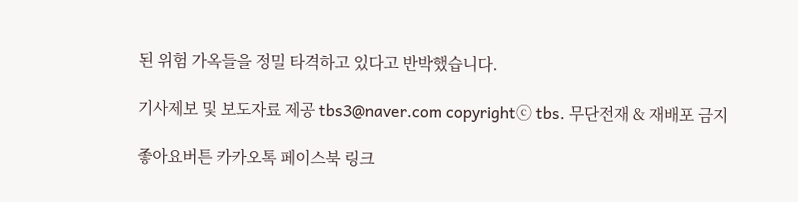된 위험 가옥들을 정밀 타격하고 있다고 반박했습니다.

기사제보 및 보도자료 제공 tbs3@naver.com copyrightⓒ tbs. 무단전재 & 재배포 금지

좋아요버튼 카카오톡 페이스북 링크